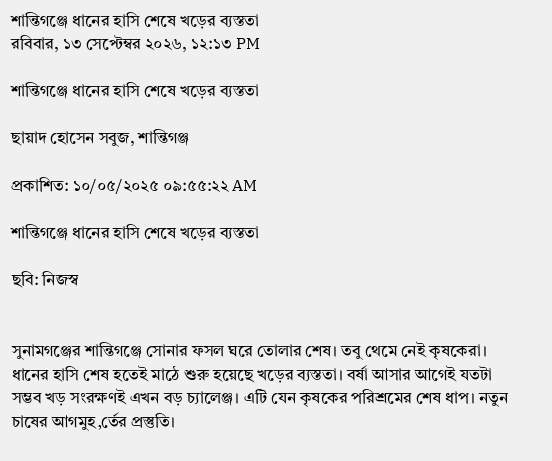শান্তিগঞ্জে ধানের হাসি শেষে খড়ের ব্যস্ততা
রবিবার, ১৩ সেপ্টেম্বর ২০২৬, ১২:১৩ PM

শান্তিগঞ্জে ধানের হাসি শেষে খড়ের ব্যস্ততা

ছায়াদ হোসেন সবুজ, শান্তিগঞ্জ

প্রকাশিত: ১০/০৫/২০২৫ ০৯:৫৫:২২ AM

শান্তিগঞ্জে ধানের হাসি শেষে খড়ের ব্যস্ততা

ছবি: নিজস্ব


সুনামগঞ্জের শান্তিগঞ্জে সোনার ফসল ঘরে তোলার শেষ। তবু থেমে নেই কৃষকেরা। ধানের হাসি শেষ হতেই মাঠে শুরু হয়েছে খড়ের ব্যস্ততা। বর্ষা আসার আগেই যতটা সম্ভব খড় সংরক্ষণই এখন বড় চ্যালেঞ্জ। এটি যেন কৃষকের পরিশ্রমের শেষ ধাপ। নতুন চাষের আগমুহ‚র্তের প্রস্তুতি।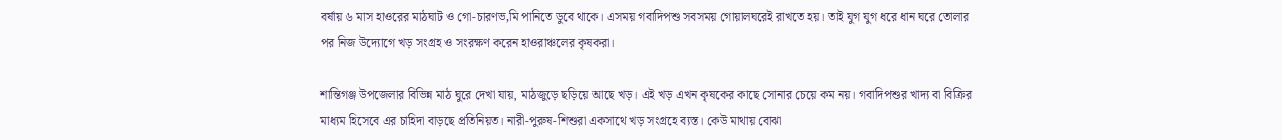বর্ষায় ৬ মাস হাওরের মাঠঘাট ও গো-চারণভ‚মি পানিতে ডুবে থাকে। এসময় গবাদিপশু সবসময় গোয়ালঘরেই রাখতে হয়। তাই যুগ যুগ ধরে ধান ঘরে তোলার পর নিজ উদ্যোগে খড় সংগ্রহ ও সংরক্ষণ করেন হাওরাঞ্চলের কৃষকরা।

শান্তিগঞ্জ উপজেলার বিভিন্ন মাঠ ঘুরে দেখা যায়, মাঠজুড়ে ছড়িয়ে আছে খড়। এই খড় এখন কৃষকের কাছে সোনার চেয়ে কম নয়। গবাদিপশুর খাদ্য বা বিক্রির মাধ্যম হিসেবে এর চাহিদা বাড়ছে প্রতিনিয়ত। নারী-পুরুষ-শিশুরা একসাথে খড় সংগ্রহে ব্যস্ত। কেউ মাথায় বোঝা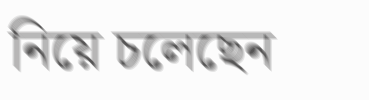নিয়ে চলেছেন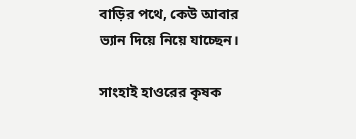বাড়ির পথে, কেউ আবার ভ্যান দিয়ে নিয়ে যাচ্ছেন।

সাংহাই হাওরের কৃষক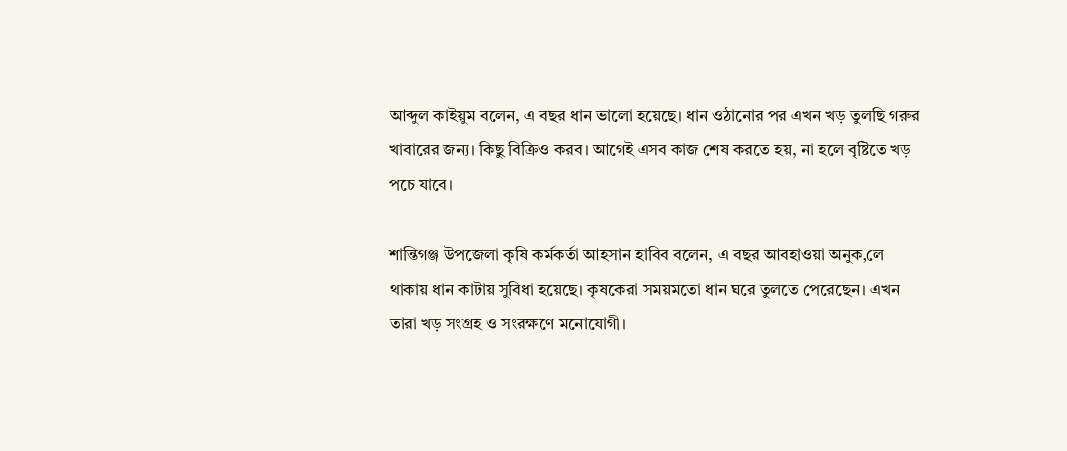আব্দুল কাইয়ুম বলেন, এ বছর ধান ভালো হয়েছে। ধান ওঠানোর পর এখন খড় তুলছি গরুর খাবারের জন্য। কিছু বিক্রিও করব। আগেই এসব কাজ শেষ করতে হয়, না হলে বৃষ্টিতে খড় পচে যাবে।

শান্তিগঞ্জ উপজেলা কৃষি কর্মকর্তা আহসান হাবিব বলেন, এ বছর আবহাওয়া অনুক‚লে থাকায় ধান কাটায় সুবিধা হয়েছে। কৃষকেরা সময়মতো ধান ঘরে তুলতে পেরেছেন। এখন তারা খড় সংগ্রহ ও সংরক্ষণে মনোযোগী।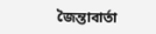জৈন্তাবার্তা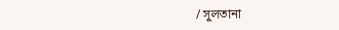/ সুলতানা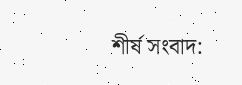শীর্ষ সংবাদ: